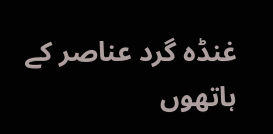غنڈہ گرد عناصر کے ہاتھوں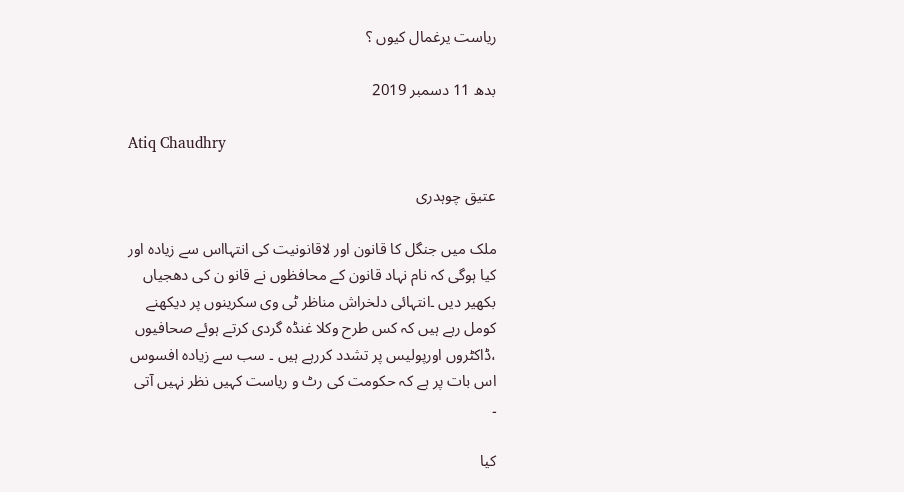ریاست یرغمال کیوں ؟

بدھ 11 دسمبر 2019

Atiq Chaudhry

عتیق چوہدری

ملک میں جنگل کا قانون اور لاقانونیت کی انتہااس سے زیادہ اور کیا ہوگی کہ نام نہاد قانون کے محافظوں نے قانو ن کی دھجیاں بکھیر دیں ۔انتہائی دلخراش مناظر ٹی وی سکرینوں پر دیکھنے کومل رہے ہیں کہ کس طرح وکلا غنڈہ گردی کرتے ہوئے صحافیوں ،ڈاکٹروں اورپولیس پر تشدد کررہے ہیں ۔ سب سے زیادہ افسوس اس بات پر ہے کہ حکومت کی رٹ و ریاست کہیں نظر نہیں آتی ۔

کیا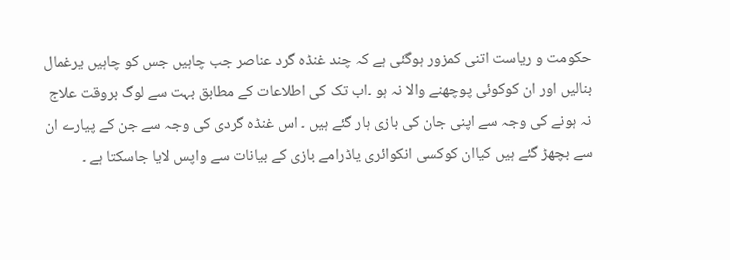حکومت و ریاست اتنی کمزور ہوگئی ہے کہ چند غنڈہ گرد عناصر جب چاہیں جس کو چاہیں یرغمال بنالیں اور ان کوکوئی پوچھنے والا نہ ہو ۔اب تک کی اطلاعات کے مطابق بہت سے لوگ بروقت علاج نہ ہونے کی وجہ سے اپنی جان کی بازی ہار گئے ہیں ۔ اس غنڈہ گردی کی وجہ سے جن کے پیارے ان سے بچھڑ گئے ہیں کیاان کوکسی انکوائری یاڈرامے بازی کے بیانات سے واپس لایا جاسکتا ہے ۔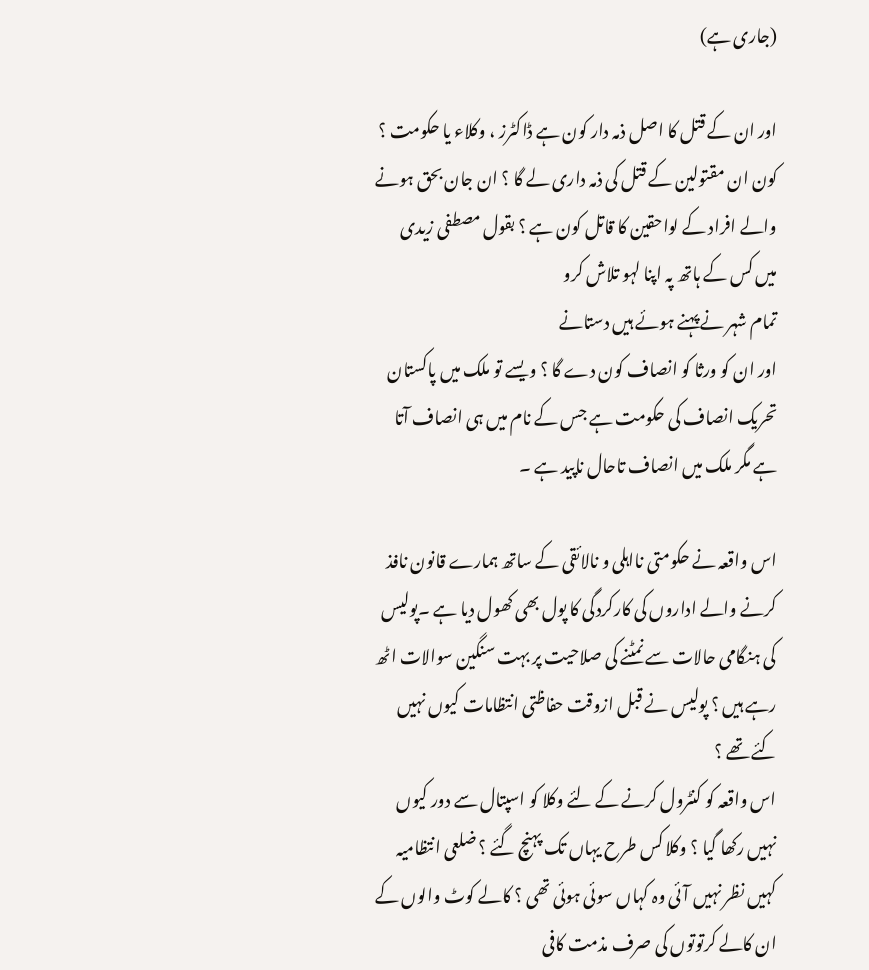(جاری ہے)

اور ان کے قتل کا اصل ذمہ دار کون ہے ڈاکٹرز ، وکلاء یا حکومت ؟ کون ان مقتولین کے قتل کی ذمہ داری لے گا ؟ ان جان بحق ہونے والے افراد کے لواحقین کا قاتل کون ہے ؟ بقول مصطفی زیدی
میں کس کے ہاتھ پہ اپنا لہو تلاش کرو
تمام شہر نے پہنے ہوئے ہیں دستانے
اور ان کو ورثا کو انصاف کون دے گا ؟ ویسے تو ملک میں پاکستان تحریک انصاف کی حکومت ہے جس کے نام میں ہی انصاف آتا ہے مگر ملک میں انصاف تاحال ناپید ہے ۔

اس واقعہ نے حکومتی نااہلی و نالائقی کے ساتھ ہمارے قانون نافذ کرنے والے اداروں کی کارکردگی کا پول بھی کھول دیا ہے ۔پولیس کی ہنگامی حالات سے نمٹنے کی صلاحیت پر بہت سنگین سوالات اٹھ رہے ہیں ؟ پولیس نے قبل ازوقت حفاظتی انتظامات کیوں نہیں کئے تھے ؟
اس واقعہ کو کنٹرول کرنے کے لئے وکلا کو اسپتال سے دور کیوں نہیں رکھا گیا ؟ وکلا کس طرح یہاں تک پہنچ گئے ؟ ضلعی انتظامیہ کہیں نظر نہیں آئی وہ کہاں سوئی ہوئی تھی ؟ کالے کوٹ والوں کے ان کالے کرتوتوں کی صرف مذمت کافی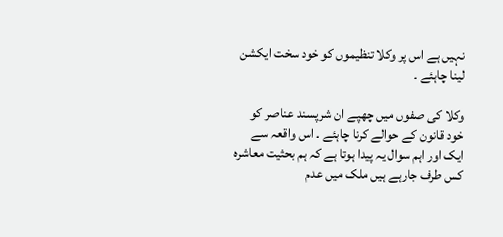نہیں ہے اس پر وکلا تنظیموں کو خود سخت ایکشن لینا چاہئے ۔

وکلا کی صفوں میں چھپے ان شرپسند عناصر کو خود قانون کے حوالے کرنا چاہئے ۔ اس واقعہ سے ایک اور اہم سوال یہ پیدا ہوتا ہے کہ ہم بحثیت معاشرہ کس طرف جارہے ہیں ملک میں عدم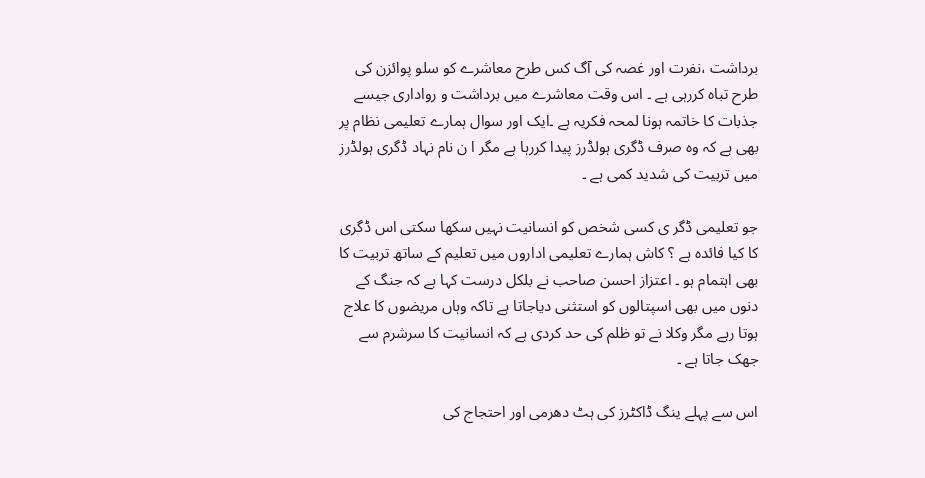برداشت ،نفرت اور غصہ کی آگ کس طرح معاشرے کو سلو پوائزن کی طرح تباہ کررہی ہے ۔ اس وقت معاشرے میں برداشت و رواداری جیسے جذبات کا خاتمہ ہونا لمحہ فکریہ ہے ۔ایک اور سوال ہمارے تعلیمی نظام پر بھی ہے کہ وہ صرف ڈگری ہولڈرز پیدا کررہا ہے مگر ا ن نام نہاد ڈگری ہولڈرز میں تربیت کی شدید کمی ہے ۔

جو تعلیمی ڈگر ی کسی شخص کو انسانیت نہیں سکھا سکتی اس ڈگری کا کیا فائدہ ہے ؟ کاش ہمارے تعلیمی اداروں میں تعلیم کے ساتھ تربیت کا بھی اہتمام ہو ۔ اعتزاز احسن صاحب نے بلکل درست کہا ہے کہ جنگ کے دنوں میں بھی اسپتالوں کو استثنی دیاجاتا ہے تاکہ وہاں مریضوں کا علاج ہوتا رہے مگر وکلا نے تو ظلم کی حد کردی ہے کہ انسانیت کا سرشرم سے جھک جاتا ہے ۔

اس سے پہلے ینگ ڈاکٹرز کی ہٹ دھرمی اور احتجاج کی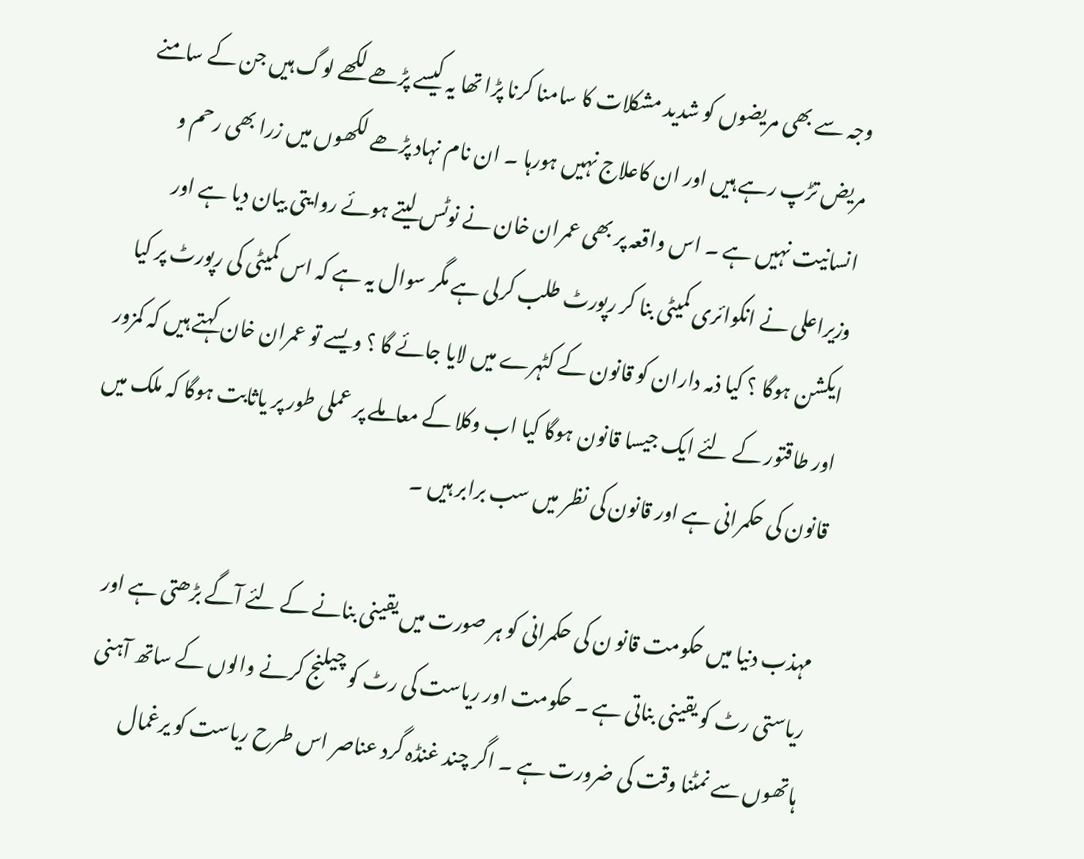وجہ سے بھی مریضوں کو شدید مشکلات کا سامنا کرنا پڑا تھا یہ کیسے پڑھے لکھے لوگ ہیں جن کے سامنے مریض تڑپ رہے ہیں اور ان کاعلاج نہیں ہورہا ۔ ان نام نہاد پڑھے لکھوں میں زرا بھی رحم و انسانیت نہیں ہے ۔ اس واقعہ پر بھی عمران خان نے نوٹس لیتے ہوئے روایتی بیان دیا ہے اور وزیراعلی نے انکوائری کمیٹی بنا کر رپورٹ طلب کرلی ہے مگر سوال یہ ہے کہ اس کمیٹی کی رپورٹ پر کیا ایکشن ہوگا ؟ کیا ذمہ داران کو قانون کے کٹہرے میں لایا جائے گا ؟ ویسے تو عمران خان کہتے ہیں کہ کمزور اور طاقتور کے لئے ایک جیسا قانون ہوگا کیا اب وکلا کے معاملے پر عملی طور پر یاثابت ہوگا کہ ملک میں قانون کی حکمرانی ہے اور قانون کی نظر میں سب برابر ہیں ۔

مہذب دنیا میں حکومت قانو ن کی حکمرانی کو ہر صورت میں یقینی بنانے کے لئے آگے بڑھتی ہے اور ریاستی رٹ کو یقینی بناتی ہے ۔ حکومت اور ریاست کی رٹ کو چیلنج کرنے والوں کے ساتھ آہنی ہاتھوں سے نمٹنا وقت کی ضرورت ہے ۔ اگر چند غنڈہ گرد عناصر اس طرح ریاست کو یرغمال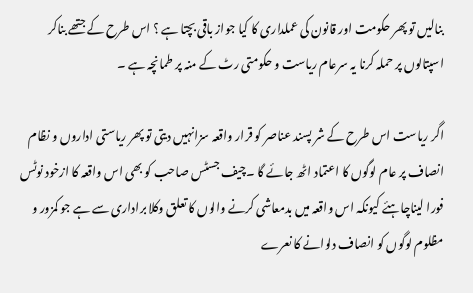بنالیں تو پھر حکومت اور قانون کی عملداری کا کیا جواز باقی بچتا ہے ؟ اس طرح کے جتھے بناکر اسپتالوں پر حملہ کرنا یہ سرعام ریاست و حکومتی رٹ کے منہ پر طمانچہ ہے ۔

اگر ریاست اس طرح کے شر پسند عناصر کو قرار واقعہ سزانہیں دیتی تو پھر ریاستی اداروں و نظام انصاف پر عام لوگوں کا اعتماد اٹھ جائے گا ۔چیف جسٹس صاحب کو بھی اس واقعہ کا ازخود نوٹس فورا لیناچاہئے کیونکہ اس واقعہ میں بدمعاشی کرنے والوں کا تعلق وکلا براداری سے ہے جو کمزور و مظلوم لوگوں کو انصاف دلوانے کا نعرے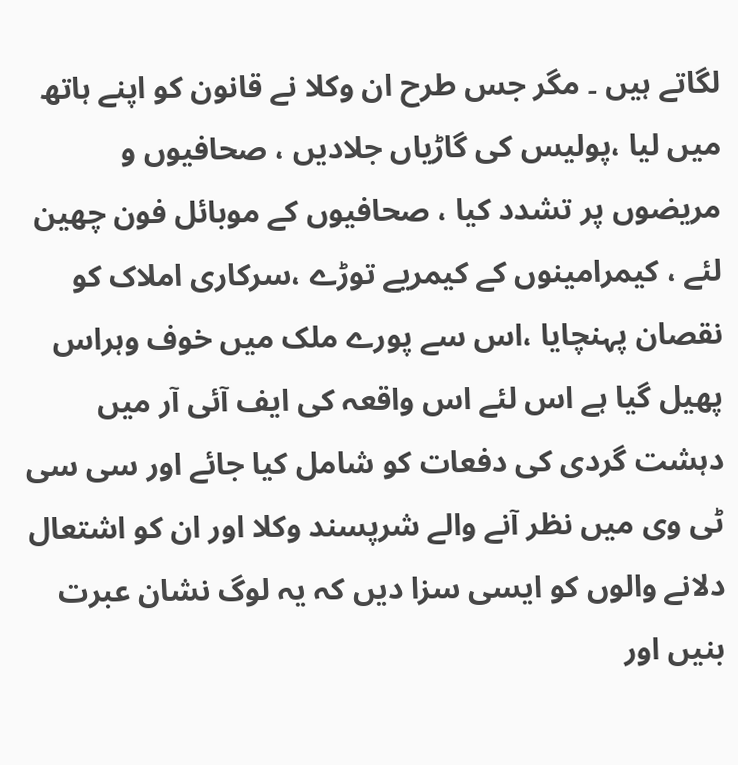لگاتے ہیں ۔ مگر جس طرح ان وکلا نے قانون کو اپنے ہاتھ میں لیا ،پولیس کی گاڑیاں جلادیں ، صحافیوں و مریضوں پر تشدد کیا ، صحافیوں کے موبائل فون چھین لئے ، کیمرامینوں کے کیمریے توڑے ،سرکاری املاک کو نقصان پہنچایا ،اس سے پورے ملک میں خوف وہراس پھیل گیا ہے اس لئے اس واقعہ کی ایف آئی آر میں دہشت گردی کی دفعات کو شامل کیا جائے اور سی سی ٹی وی میں نظر آنے والے شرپسند وکلا اور ان کو اشتعال دلانے والوں کو ایسی سزا دیں کہ یہ لوگ نشان عبرت بنیں اور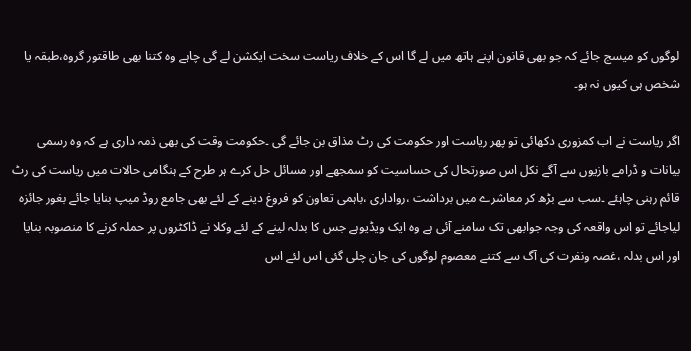لوگوں کو میسج جائے کہ جو بھی قانون اپنے ہاتھ میں لے گا اس کے خلاف ریاست سخت ایکشن لے گی چاہے وہ کتنا بھی طاقتور گروہ،طبقہ یا شخص ہی کیوں نہ ہو۔

اگر ریاست نے اب کمزوری دکھائی تو پھر ریاست اور حکومت کی رٹ مذاق بن جائے گی ۔حکومت وقت کی بھی ذمہ داری ہے کہ وہ رسمی بیانات و ڈرامے بازیوں سے آگے نکل اس صورتحال کی حساسیت کو سمجھے اور مسائل حل کرے ہر طرح کے ہنگامی حالات میں ریاست کی رٹ قائم رہنی چاہئے ۔سب سے بڑھ کر معاشرے میں برداشت ،رواداری ،باہمی تعاون کو فروغ دینے کے لئے بھی جامع روڈ میپ بنایا جائے بغور جائزہ لیاجائے تو اس واقعہ کی وجہ جوابھی تک سامنے آئی ہے وہ ایک ویڈیوہے جس کا بدلہ لینے کے لئے وکلا نے ڈاکٹروں پر حملہ کرنے کا منصوبہ بنایا اور اس بدلہ ،غصہ ونفرت کی آگ سے کتنے معصوم لوگوں کی جان چلی گئی اس لئے اس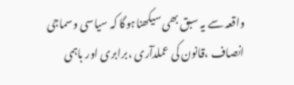واقعہ سے یہ سبق بھی سیکھناہوگا کہ سیاسی وسماجی انصاف ،قانون کی عملدآری ،برابری اور باہمی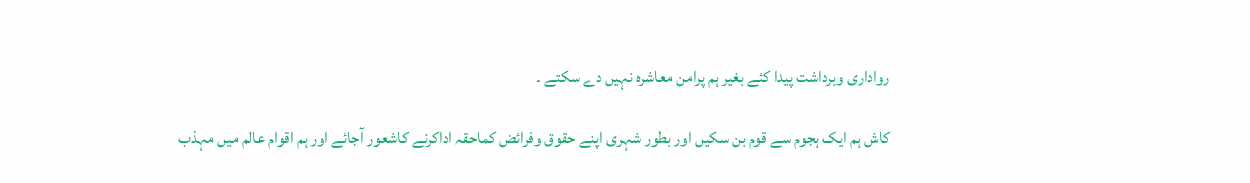رواداری وبرداشت پیدا کئے بغیر ہم پرامن معاشرہ نہیں دے سکتے ۔

کاش ہم ایک ہجوم سے قوم بن سکیں اور بطور شہری اپنے حقوق وفرائض کماحقہ اداکرنے کاشعور آجائے اور ہم اقوام عالم میں مہذب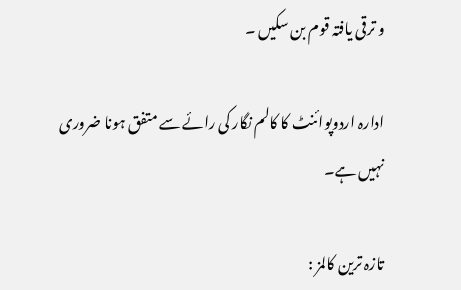و ترقی یافتہ قوم بن سکیں ۔

ادارہ اردوپوائنٹ کا کالم نگار کی رائے سے متفق ہونا ضروری نہیں ہے۔

تازہ ترین کالمز :